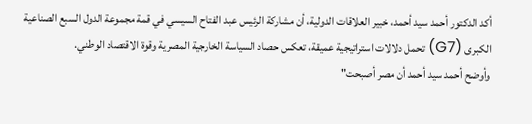أكد الدكتور أحمد سيد أحمد، خبير العلاقات الدولية، أن مشاركة الرئيس عبد الفتاح السيسي في قمة مجموعة الدول السبع الصناعية الكبرى (G7) تحمل دلالات استراتيجية عميقة، تعكس حصاد السياسة الخارجية المصرية وقوة الاقتصاد الوطني.
وأوضح أحمد سيد أحمد أن مصر أصبحت"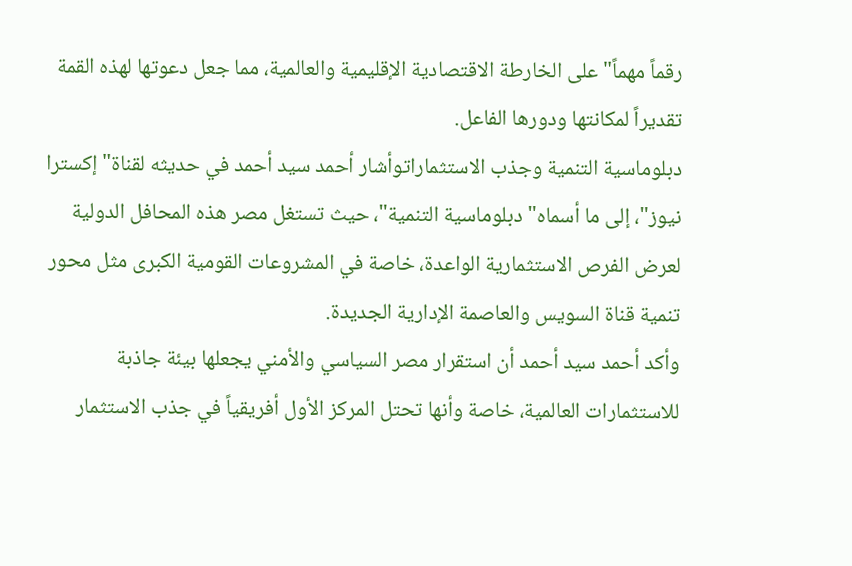رقماً مهماً" على الخارطة الاقتصادية الإقليمية والعالمية، مما جعل دعوتها لهذه القمة تقديراً لمكانتها ودورها الفاعل.
دبلوماسية التنمية وجذب الاستثماراتوأشار أحمد سيد أحمد في حديثه لقناة" إكسترا نيوز"، إلى ما أسماه" دبلوماسية التنمية"، حيث تستغل مصر هذه المحافل الدولية لعرض الفرص الاستثمارية الواعدة، خاصة في المشروعات القومية الكبرى مثل محور تنمية قناة السويس والعاصمة الإدارية الجديدة.
وأكد أحمد سيد أحمد أن استقرار مصر السياسي والأمني يجعلها بيئة جاذبة للاستثمارات العالمية، خاصة وأنها تحتل المركز الأول أفريقياً في جذب الاستثمار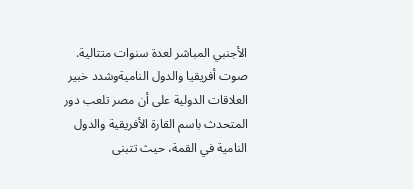الأجنبي المباشر لعدة سنوات متتالية.
صوت أفريقيا والدول الناميةوشدد خبير العلاقات الدولية على أن مصر تلعب دور المتحدث باسم القارة الأفريقية والدول النامية في القمة، حيث تتبنى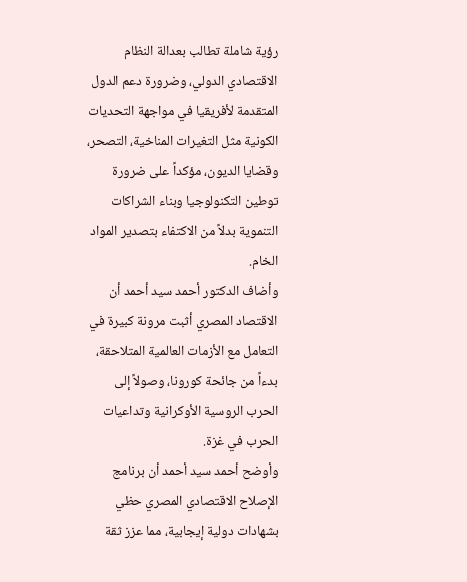رؤية شاملة تطالب بعدالة النظام الاقتصادي الدولي، وضرورة دعم الدول المتقدمة لأفريقيا في مواجهة التحديات الكونية مثل التغيرات المناخية، التصحر، وقضايا الديون، مؤكداً على ضرورة توطين التكنولوجيا وبناء الشراكات التنموية بدلاً من الاكتفاء بتصدير المواد الخام.
وأضاف الدكتور أحمد سيد أحمد أن الاقتصاد المصري أثبت مرونة كبيرة في التعامل مع الأزمات العالمية المتلاحقة، بدءاً من جائحة كورونا، وصولاً إلى الحرب الروسية الأوكرانية وتداعيات الحرب في غزة.
وأوضح أحمد سيد أحمد أن برنامج الإصلاح الاقتصادي المصري حظي بشهادات دولية إيجابية، مما عزز ثقة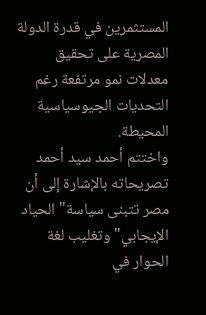المستثمرين في قدرة الدولة المصرية على تحقيق معدلات نمو مرتفعة رغم التحديات الجيوسياسية المحيطة.
واختتم أحمد سيد أحمد تصريحاته بالإشارة إلى أن مصر تتبنى سياسة" الحياد الإيجابي" وتغليب لغة الحوار في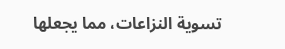تسوية النزاعات، مما يجعلها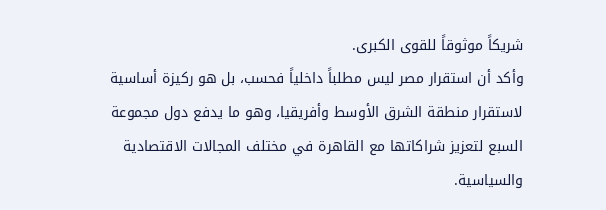شريكاً موثوقاً للقوى الكبرى.
وأكد أن استقرار مصر ليس مطلباً داخلياً فحسب، بل هو ركيزة أساسية لاستقرار منطقة الشرق الأوسط وأفريقيا، وهو ما يدفع دول مجموعة السبع لتعزيز شراكاتها مع القاهرة في مختلف المجالات الاقتصادية والسياسية.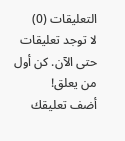التعليقات (0)
لا توجد تعليقات حتى الآن. كن أول من يعلق!
أضف تعليقك